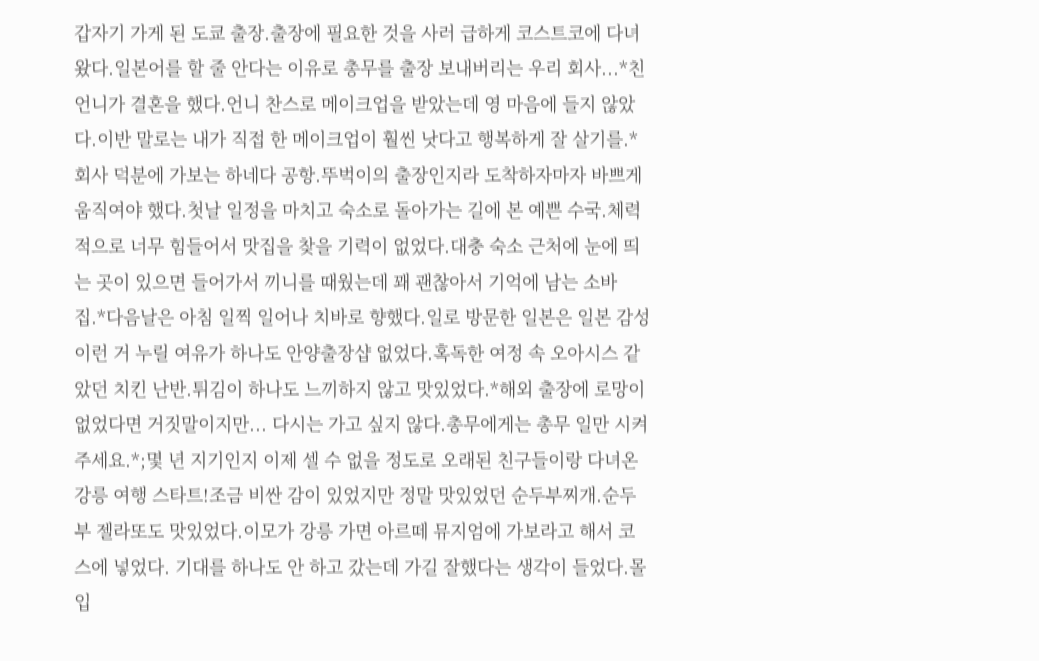갑자기 가게 된 도쿄 출장.출장에 필요한 것을 사러 급하게 코스트코에 다녀왔다.일본어를 할 줄 안다는 이유로 총무를 출장 보내버리는 우리 회사...*친언니가 결혼을 했다.언니 찬스로 메이크업을 받았는데 영 마음에 들지 않았다.이반 말로는 내가 직접 한 메이크업이 훨씬 낫다고 행복하게 잘 살기를.*회사 덕분에 가보는 하네다 공항.뚜벅이의 출장인지라 도착하자마자 바쁘게 움직여야 했다.첫날 일정을 마치고 숙소로 돌아가는 길에 본 예쁜 수국.체력적으로 너무 힘들어서 맛집을 찾을 기력이 없었다.대충 숙소 근처에 눈에 띄는 곳이 있으면 들어가서 끼니를 때웠는데 꽤 괜찮아서 기억에 남는 소바 집.*다음날은 아침 일찍 일어나 치바로 향했다.일로 방문한 일본은 일본 감성 이런 거 누릴 여유가 하나도 안양출장샵 없었다.혹독한 여정 속 오아시스 같았던 치킨 난반.튀김이 하나도 느끼하지 않고 맛있었다.*해외 출장에 로망이 없었다면 거짓말이지만... 다시는 가고 싶지 않다.총무에게는 총무 일만 시켜주세요.*;몇 년 지기인지 이제 셀 수 없을 정도로 오래된 친구들이랑 다녀온 강릉 여행 스타트!조금 비싼 감이 있었지만 정말 맛있었던 순두부찌개.순두부 젤라또도 맛있었다.이모가 강릉 가면 아르떼 뮤지엄에 가보라고 해서 코스에 넣었다. 기대를 하나도 안 하고 갔는데 가길 잘했다는 생각이 들었다.몰입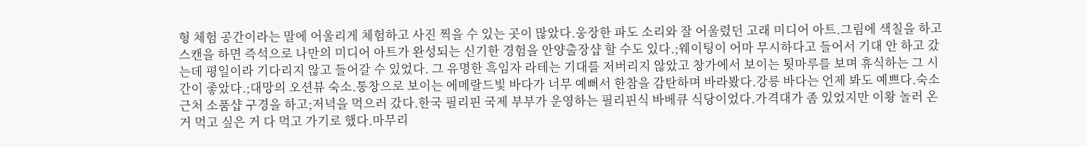형 체험 공간이라는 말에 어울리게 체험하고 사진 찍을 수 있는 곳이 많았다.웅장한 파도 소리와 잘 어울렸던 고래 미디어 아트.그림에 색칠을 하고 스캔을 하면 즉석으로 나만의 미디어 아트가 완성되는 신기한 경험을 안양출장샵 할 수도 있다.;웨이팅이 어마 무시하다고 들어서 기대 안 하고 갔는데 평일이라 기다리지 않고 들어갈 수 있었다. 그 유명한 흑임자 라테는 기대를 저버리지 않았고 창가에서 보이는 툇마루를 보며 휴식하는 그 시간이 좋았다.;대망의 오션뷰 숙소.통창으로 보이는 에메랄드빛 바다가 너무 예뻐서 한참을 감탄하며 바라봤다.강릉 바다는 언제 봐도 예쁘다.숙소 근처 소품샵 구경을 하고;저녁을 먹으러 갔다.한국 필리핀 국제 부부가 운영하는 필리핀식 바베큐 식당이었다.가격대가 좀 있었지만 이왕 놀러 온 거 먹고 싶은 거 다 먹고 가기로 했다.마무리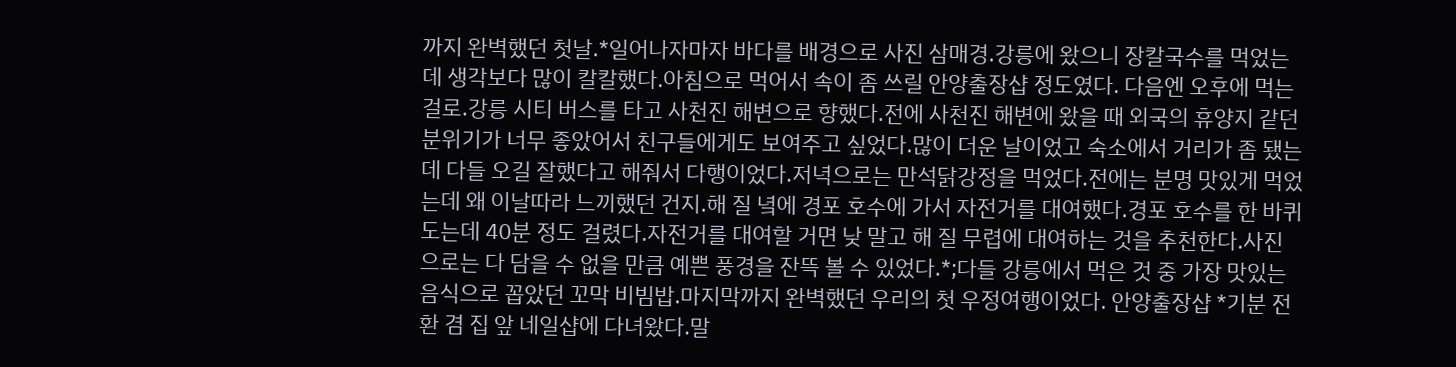까지 완벽했던 첫날.*일어나자마자 바다를 배경으로 사진 삼매경.강릉에 왔으니 장칼국수를 먹었는데 생각보다 많이 칼칼했다.아침으로 먹어서 속이 좀 쓰릴 안양출장샵 정도였다. 다음엔 오후에 먹는 걸로.강릉 시티 버스를 타고 사천진 해변으로 향했다.전에 사천진 해변에 왔을 때 외국의 휴양지 같던 분위기가 너무 좋았어서 친구들에게도 보여주고 싶었다.많이 더운 날이었고 숙소에서 거리가 좀 됐는데 다들 오길 잘했다고 해줘서 다행이었다.저녁으로는 만석닭강정을 먹었다.전에는 분명 맛있게 먹었는데 왜 이날따라 느끼했던 건지.해 질 녘에 경포 호수에 가서 자전거를 대여했다.경포 호수를 한 바퀴 도는데 40분 정도 걸렸다.자전거를 대여할 거면 낮 말고 해 질 무렵에 대여하는 것을 추천한다.사진으로는 다 담을 수 없을 만큼 예쁜 풍경을 잔뜩 볼 수 있었다.*;다들 강릉에서 먹은 것 중 가장 맛있는 음식으로 꼽았던 꼬막 비빔밥.마지막까지 완벽했던 우리의 첫 우정여행이었다. 안양출장샵 *기분 전환 겸 집 앞 네일샵에 다녀왔다.말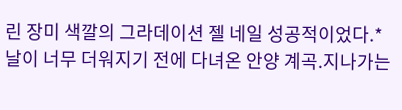린 장미 색깔의 그라데이션 젤 네일 성공적이었다.*날이 너무 더워지기 전에 다녀온 안양 계곡.지나가는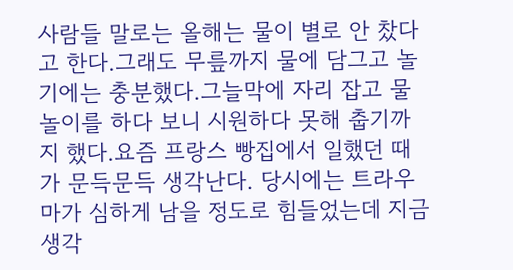사람들 말로는 올해는 물이 별로 안 찼다고 한다.그래도 무릎까지 물에 담그고 놀기에는 충분했다.그늘막에 자리 잡고 물놀이를 하다 보니 시원하다 못해 춥기까지 했다.요즘 프랑스 빵집에서 일했던 때가 문득문득 생각난다. 당시에는 트라우마가 심하게 남을 정도로 힘들었는데 지금 생각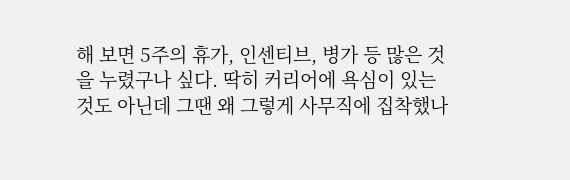해 보면 5주의 휴가, 인센티브, 병가 등 많은 것을 누렸구나 싶다. 딱히 커리어에 욕심이 있는 것도 아닌데 그땐 왜 그렇게 사무직에 집착했나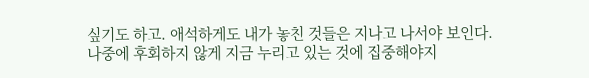싶기도 하고. 애석하게도 내가 놓친 것들은 지나고 나서야 보인다. 나중에 후회하지 않게 지금 누리고 있는 것에 집중해야지